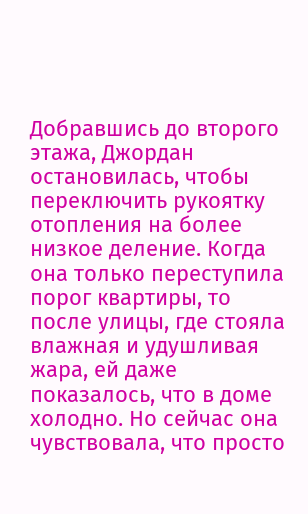Добравшись до второго этажа, Джордан остановилась, чтобы переключить рукоятку отопления на более низкое деление. Когда она только переступила порог квартиры, то после улицы, где стояла влажная и удушливая жара, ей даже показалось, что в доме холодно. Но сейчас она чувствовала, что просто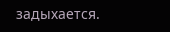задыхается.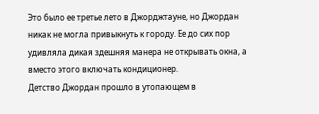Это было ее третье лето в Джорджтауне, но Джордан никак не могла привыкнуть к городу. Ее до сих пор удивляла дикая здешняя манера не открывать окна, а вместо этого включать кондиционер.
Детство Джордан прошло в утопающем в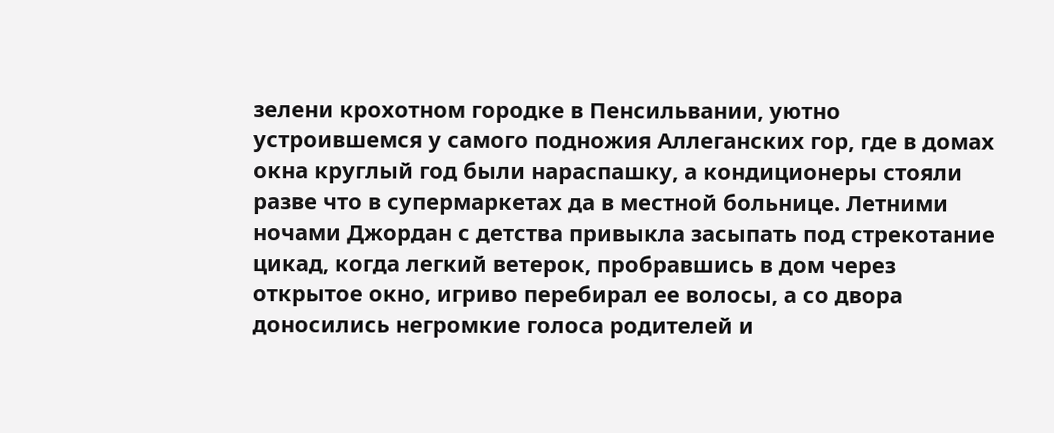зелени крохотном городке в Пенсильвании, уютно устроившемся у самого подножия Аллеганских гор, где в домах окна круглый год были нараспашку, а кондиционеры стояли разве что в супермаркетах да в местной больнице. Летними ночами Джордан с детства привыкла засыпать под стрекотание цикад, когда легкий ветерок, пробравшись в дом через открытое окно, игриво перебирал ее волосы, а со двора доносились негромкие голоса родителей и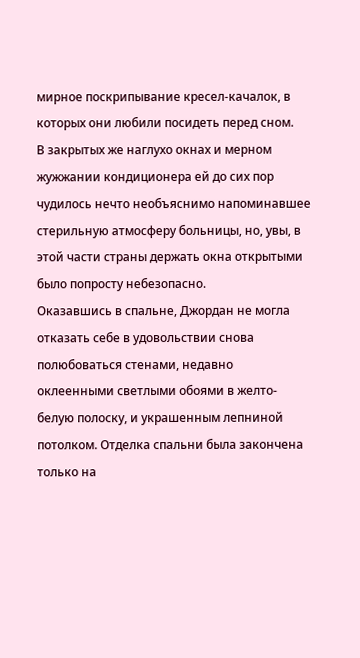мирное поскрипывание кресел-качалок, в которых они любили посидеть перед сном.
В закрытых же наглухо окнах и мерном жужжании кондиционера ей до сих пор чудилось нечто необъяснимо напоминавшее стерильную атмосферу больницы, но, увы, в этой части страны держать окна открытыми было попросту небезопасно.
Оказавшись в спальне, Джордан не могла отказать себе в удовольствии снова полюбоваться стенами, недавно оклеенными светлыми обоями в желто-белую полоску, и украшенным лепниной потолком. Отделка спальни была закончена только на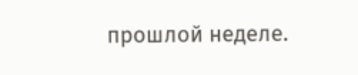прошлой неделе.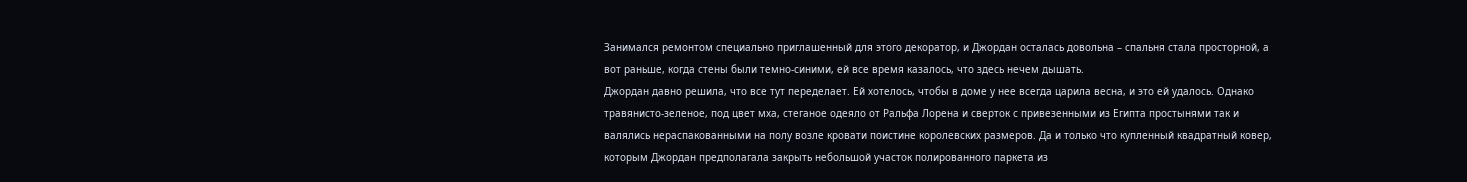Занимался ремонтом специально приглашенный для этого декоратор, и Джордан осталась довольна – спальня стала просторной, а вот раньше, когда стены были темно-синими, ей все время казалось, что здесь нечем дышать.
Джордан давно решила, что все тут переделает. Ей хотелось, чтобы в доме у нее всегда царила весна, и это ей удалось. Однако травянисто-зеленое, под цвет мха, стеганое одеяло от Ральфа Лорена и сверток с привезенными из Египта простынями так и валялись нераспакованными на полу возле кровати поистине королевских размеров. Да и только что купленный квадратный ковер, которым Джордан предполагала закрыть небольшой участок полированного паркета из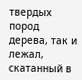твердых пород дерева, так и лежал, скатанный в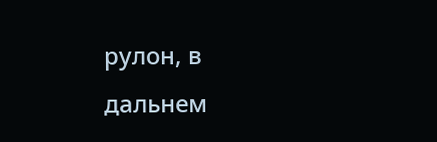рулон, в дальнем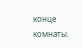конце комнаты.